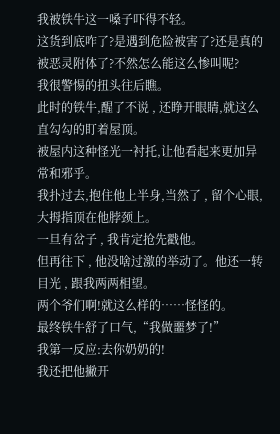我被铁牛这一嗓子吓得不轻。
这货到底咋了?是遇到危险被害了?还是真的被恶灵附体了?不然怎么能这么惨叫呢?
我很警惕的扭头往后瞧。
此时的铁牛,醒了不说 , 还睁开眼睛,就这么直勾勾的盯着屋顶。
被屋内这种怪光一衬托,让他看起来更加异常和邪乎。
我扑过去,抱住他上半身,当然了 , 留个心眼,大拇指顶在他脖颈上。
一旦有岔子 , 我肯定抢先戳他。
但再往下 , 他没啥过激的举动了。他还一转目光 , 跟我两两相望。
两个爷们啊!就这么样的……怪怪的。
最终铁牛舒了口气,“我做噩梦了!”
我第一反应:去你奶奶的!
我还把他撇开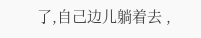了,自己边儿躺着去 ,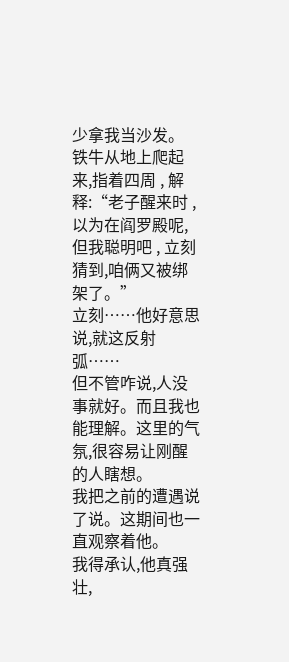少拿我当沙发。
铁牛从地上爬起来,指着四周 , 解释:“老子醒来时 , 以为在阎罗殿呢,但我聪明吧 , 立刻猜到,咱俩又被绑架了。”
立刻……他好意思说,就这反射弧……
但不管咋说,人没事就好。而且我也能理解。这里的气氛,很容易让刚醒的人瞎想。
我把之前的遭遇说了说。这期间也一直观察着他。
我得承认,他真强壮,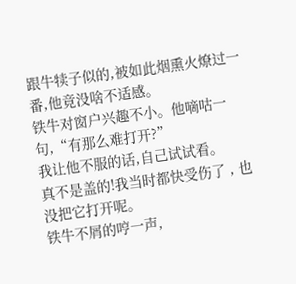跟牛犊子似的,被如此烟熏火燎过一番,他竟没啥不适感。
铁牛对窗户兴趣不小。他嘀咕一句,“有那么难打开?”
我让他不服的话,自己试试看。
真不是盖的!我当时都快受伤了 , 也没把它打开呢。
铁牛不屑的哼一声,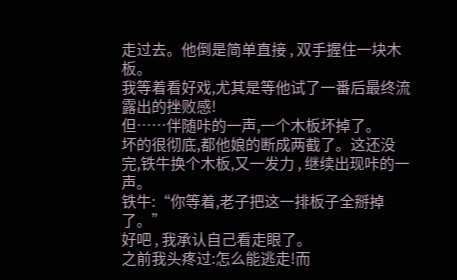走过去。他倒是简单直接 , 双手握住一块木板。
我等着看好戏,尤其是等他试了一番后最终流露出的挫败感!
但……伴随咔的一声,一个木板坏掉了。
坏的很彻底,都他娘的断成两截了。这还没完,铁牛换个木板,又一发力 , 继续出现咔的一声。
铁牛:“你等着,老子把这一排板子全掰掉了。”
好吧 , 我承认自己看走眼了。
之前我头疼过:怎么能逃走!而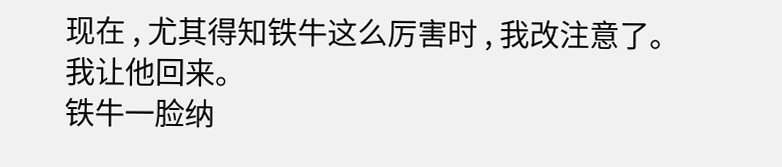现在 , 尤其得知铁牛这么厉害时 , 我改注意了。
我让他回来。
铁牛一脸纳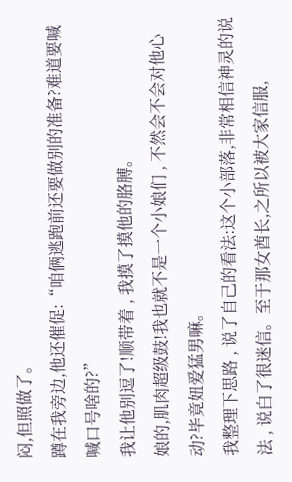闷,但照做了。
蹲在我旁边,他还催促:“咱俩逃跑前还要做别的准备?难道要喊喊口号啥的?”
我让他别逗了!顺带着 , 我摸了摸他的胳膊。
娘的,肌肉超级鼓!我也就不是一个小娘们 , 不然会不会对他心动?毕竟妞爱猛男嘛。
我整理下思路 , 说了自己的看法:这个小部落,非常相信神灵的说法 , 说白了很迷信。至于那女酋长,之所以被大家信服,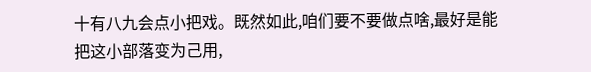十有八九会点小把戏。既然如此,咱们要不要做点啥,最好是能把这小部落变为己用,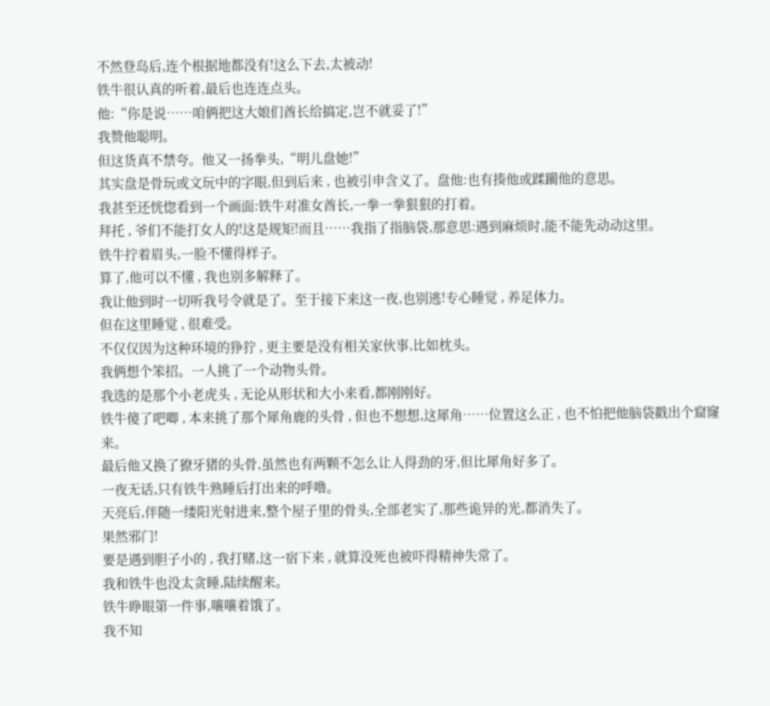不然登岛后,连个根据地都没有!这么下去,太被动!
铁牛很认真的听着,最后也连连点头。
他:“你是说……咱俩把这大娘们酋长给搞定,岂不就妥了!”
我赞他聪明。
但这货真不禁夸。他又一扬拳头,“明儿盘她!”
其实盘是骨玩或文玩中的字眼,但到后来 , 也被引申含义了。盘他:也有揍他或蹂躏他的意思。
我甚至还恍惚看到一个画面:铁牛对准女酋长,一拳一拳狠狠的打着。
拜托 , 爷们不能打女人的!这是规矩!而且……我指了指脑袋,那意思:遇到麻烦时,能不能先动动这里。
铁牛拧着眉头,一脸不懂得样子。
算了,他可以不懂 , 我也别多解释了。
我让他到时一切听我号令就是了。至于接下来这一夜,也别逃!专心睡觉 , 养足体力。
但在这里睡觉 , 很难受。
不仅仅因为这种环境的狰狞 , 更主要是没有相关家伙事,比如枕头。
我俩想个笨招。一人挑了一个动物头骨。
我选的是那个小老虎头 , 无论从形状和大小来看,都刚刚好。
铁牛傻了吧唧 , 本来挑了那个犀角鹿的头骨 , 但也不想想,这犀角……位置这么正 , 也不怕把他脑袋戳出个窟窿来。
最后他又换了獠牙猪的头骨,虽然也有两颗不怎么让人得劲的牙,但比犀角好多了。
一夜无话,只有铁牛熟睡后打出来的呼噜。
天亮后,伴随一缕阳光射进来,整个屋子里的骨头,全部老实了,那些诡异的光,都消失了。
果然邪门!
要是遇到胆子小的 , 我打赌,这一宿下来 , 就算没死也被吓得精神失常了。
我和铁牛也没太贪睡,陆续醒来。
铁牛睁眼第一件事,嚷嚷着饿了。
我不知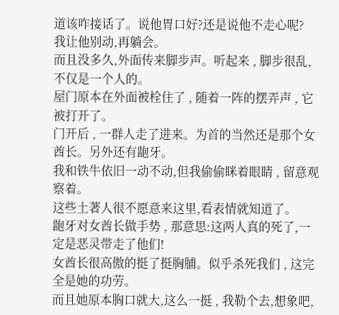道该咋接话了。说他胃口好?还是说他不走心呢?
我让他别动,再躺会。
而且没多久,外面传来脚步声。听起来 , 脚步很乱,不仅是一个人的。
屋门原本在外面被栓住了 , 随着一阵的摆弄声 , 它被打开了。
门开后 , 一群人走了进来。为首的当然还是那个女酋长。另外还有龅牙。
我和铁牛依旧一动不动,但我偷偷眯着眼睛 , 留意观察着。
这些土著人很不愿意来这里,看表情就知道了。
龅牙对女酋长做手势 , 那意思:这两人真的死了,一定是恶灵带走了他们!
女酋长很高傲的挺了挺胸脯。似乎杀死我们 , 这完全是她的功劳。
而且她原本胸口就大,这么一挺 , 我勒个去,想象吧,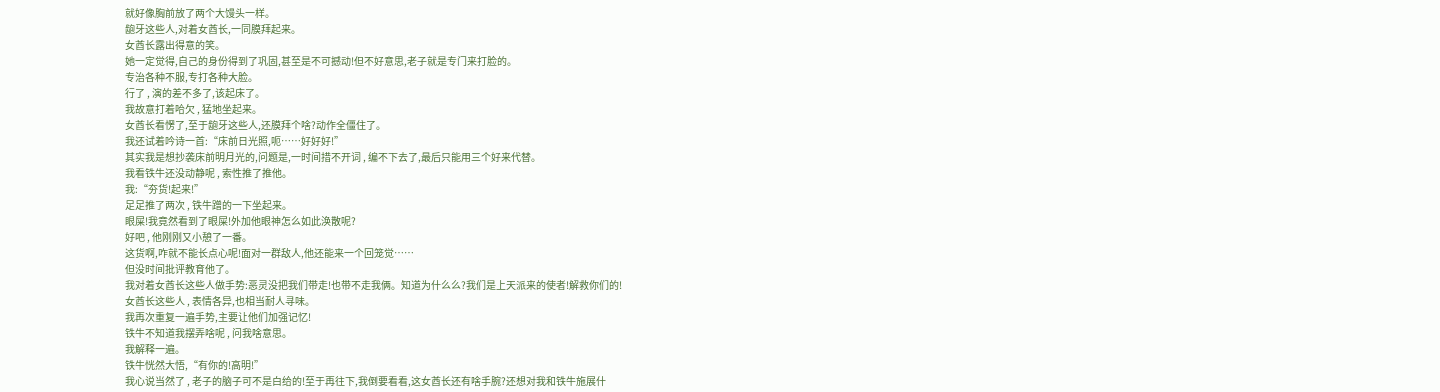就好像胸前放了两个大馒头一样。
龅牙这些人,对着女酋长,一同膜拜起来。
女酋长露出得意的笑。
她一定觉得,自己的身份得到了巩固,甚至是不可撼动!但不好意思,老子就是专门来打脸的。
专治各种不服,专打各种大脸。
行了 , 演的差不多了,该起床了。
我故意打着哈欠 , 猛地坐起来。
女酋长看愣了,至于龅牙这些人,还膜拜个啥?动作全僵住了。
我还试着吟诗一首:“床前日光照,呃……好好好!”
其实我是想抄袭床前明月光的,问题是,一时间措不开词 , 编不下去了,最后只能用三个好来代替。
我看铁牛还没动静呢 , 索性推了推他。
我:“夯货!起来!”
足足推了两次 , 铁牛蹭的一下坐起来。
眼屎!我竟然看到了眼屎!外加他眼神怎么如此涣散呢?
好吧 , 他刚刚又小憩了一番。
这货啊,咋就不能长点心呢!面对一群敌人,他还能来一个回笼觉……
但没时间批评教育他了。
我对着女酋长这些人做手势:恶灵没把我们带走!也带不走我俩。知道为什么么?我们是上天派来的使者!解救你们的!
女酋长这些人 , 表情各异,也相当耐人寻味。
我再次重复一遍手势,主要让他们加强记忆!
铁牛不知道我摆弄啥呢 , 问我啥意思。
我解释一遍。
铁牛恍然大悟,“有你的!高明!”
我心说当然了 , 老子的脑子可不是白给的!至于再往下,我倒要看看,这女酋长还有啥手腕?还想对我和铁牛施展什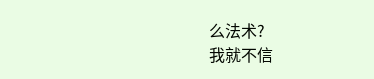么法术?
我就不信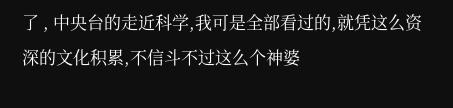了 , 中央台的走近科学,我可是全部看过的,就凭这么资深的文化积累,不信斗不过这么个神婆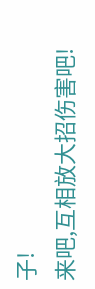子!
来吧,互相放大招伤害吧!